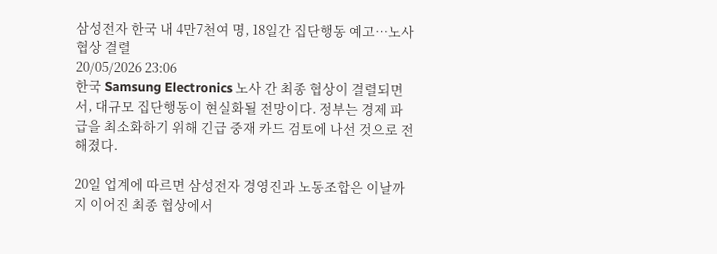삼성전자 한국 내 4만7천여 명, 18일간 집단행동 예고…노사 협상 결렬
20/05/2026 23:06
한국 Samsung Electronics 노사 간 최종 협상이 결렬되면서, 대규모 집단행동이 현실화될 전망이다. 정부는 경제 파급을 최소화하기 위해 긴급 중재 카드 검토에 나선 것으로 전해졌다.

20일 업계에 따르면 삼성전자 경영진과 노동조합은 이날까지 이어진 최종 협상에서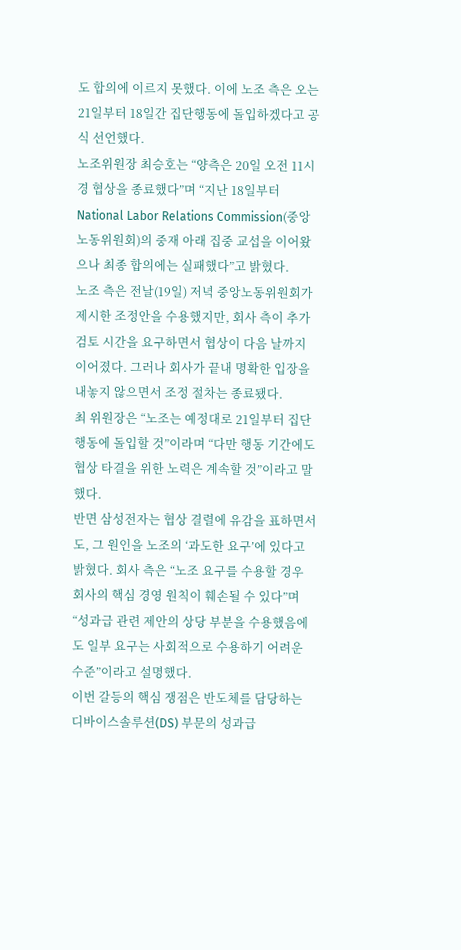도 합의에 이르지 못했다. 이에 노조 측은 오는 21일부터 18일간 집단행동에 돌입하겠다고 공식 선언했다.
노조위원장 최승호는 “양측은 20일 오전 11시경 협상을 종료했다”며 “지난 18일부터 National Labor Relations Commission(중앙노동위원회)의 중재 아래 집중 교섭을 이어왔으나 최종 합의에는 실패했다”고 밝혔다.
노조 측은 전날(19일) 저녁 중앙노동위원회가 제시한 조정안을 수용했지만, 회사 측이 추가 검토 시간을 요구하면서 협상이 다음 날까지 이어졌다. 그러나 회사가 끝내 명확한 입장을 내놓지 않으면서 조정 절차는 종료됐다.
최 위원장은 “노조는 예정대로 21일부터 집단행동에 돌입할 것”이라며 “다만 행동 기간에도 협상 타결을 위한 노력은 계속할 것”이라고 말했다.
반면 삼성전자는 협상 결렬에 유감을 표하면서도, 그 원인을 노조의 ‘과도한 요구’에 있다고 밝혔다. 회사 측은 “노조 요구를 수용할 경우 회사의 핵심 경영 원칙이 훼손될 수 있다”며 “성과급 관련 제안의 상당 부분을 수용했음에도 일부 요구는 사회적으로 수용하기 어려운 수준”이라고 설명했다.
이번 갈등의 핵심 쟁점은 반도체를 담당하는 디바이스솔루션(DS) 부문의 성과급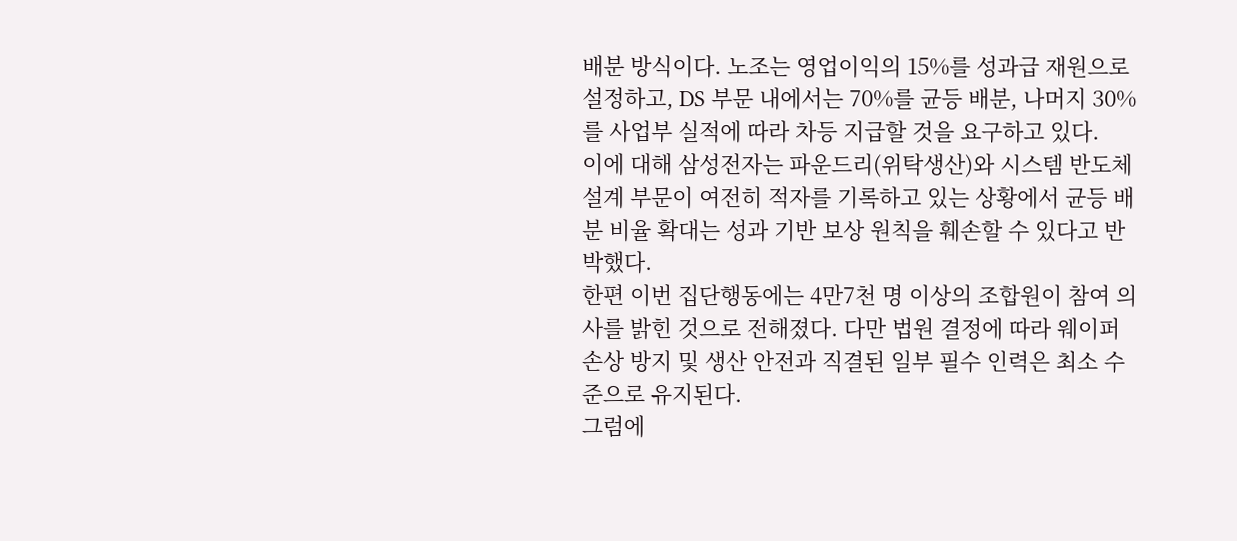배분 방식이다. 노조는 영업이익의 15%를 성과급 재원으로 설정하고, DS 부문 내에서는 70%를 균등 배분, 나머지 30%를 사업부 실적에 따라 차등 지급할 것을 요구하고 있다.
이에 대해 삼성전자는 파운드리(위탁생산)와 시스템 반도체 설계 부문이 여전히 적자를 기록하고 있는 상황에서 균등 배분 비율 확대는 성과 기반 보상 원칙을 훼손할 수 있다고 반박했다.
한편 이번 집단행동에는 4만7천 명 이상의 조합원이 참여 의사를 밝힌 것으로 전해졌다. 다만 법원 결정에 따라 웨이퍼 손상 방지 및 생산 안전과 직결된 일부 필수 인력은 최소 수준으로 유지된다.
그럼에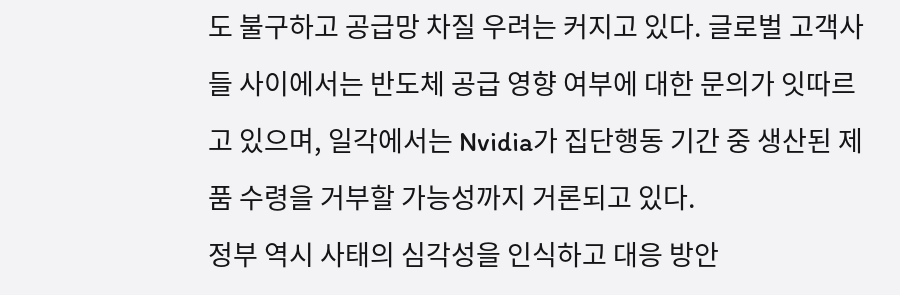도 불구하고 공급망 차질 우려는 커지고 있다. 글로벌 고객사들 사이에서는 반도체 공급 영향 여부에 대한 문의가 잇따르고 있으며, 일각에서는 Nvidia가 집단행동 기간 중 생산된 제품 수령을 거부할 가능성까지 거론되고 있다.
정부 역시 사태의 심각성을 인식하고 대응 방안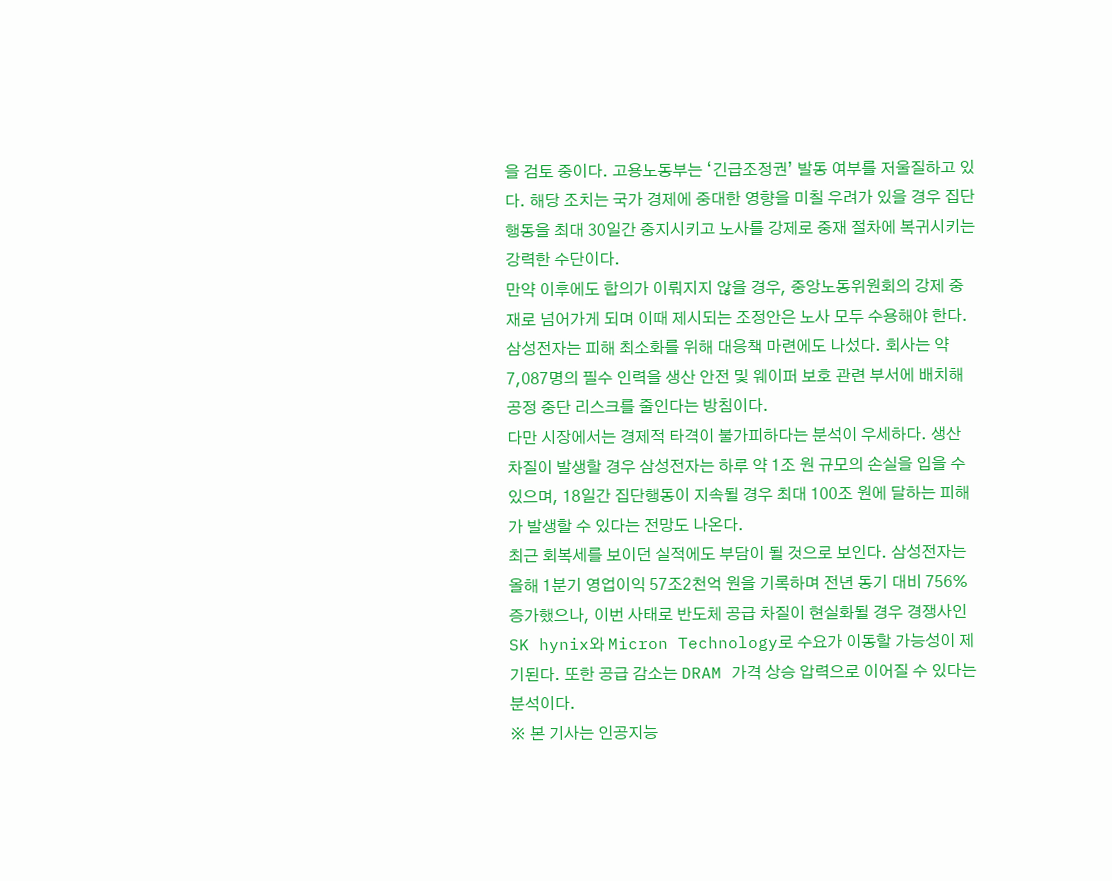을 검토 중이다. 고용노동부는 ‘긴급조정권’ 발동 여부를 저울질하고 있다. 해당 조치는 국가 경제에 중대한 영향을 미칠 우려가 있을 경우 집단행동을 최대 30일간 중지시키고 노사를 강제로 중재 절차에 복귀시키는 강력한 수단이다.
만약 이후에도 합의가 이뤄지지 않을 경우, 중앙노동위원회의 강제 중재로 넘어가게 되며 이때 제시되는 조정안은 노사 모두 수용해야 한다.
삼성전자는 피해 최소화를 위해 대응책 마련에도 나섰다. 회사는 약 7,087명의 필수 인력을 생산 안전 및 웨이퍼 보호 관련 부서에 배치해 공정 중단 리스크를 줄인다는 방침이다.
다만 시장에서는 경제적 타격이 불가피하다는 분석이 우세하다. 생산 차질이 발생할 경우 삼성전자는 하루 약 1조 원 규모의 손실을 입을 수 있으며, 18일간 집단행동이 지속될 경우 최대 100조 원에 달하는 피해가 발생할 수 있다는 전망도 나온다.
최근 회복세를 보이던 실적에도 부담이 될 것으로 보인다. 삼성전자는 올해 1분기 영업이익 57조2천억 원을 기록하며 전년 동기 대비 756% 증가했으나, 이번 사태로 반도체 공급 차질이 현실화될 경우 경쟁사인 SK hynix와 Micron Technology로 수요가 이동할 가능성이 제기된다. 또한 공급 감소는 DRAM 가격 상승 압력으로 이어질 수 있다는 분석이다.
※ 본 기사는 인공지능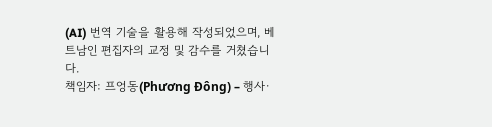(AI) 번역 기술을 활용해 작성되었으며, 베트남인 편집자의 교정 및 감수를 거쳤습니다.
책임자: 프엉동(Phương Đông) – 행사·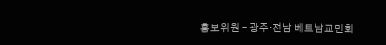홍보위원 – 광주·전남 베트남교민회